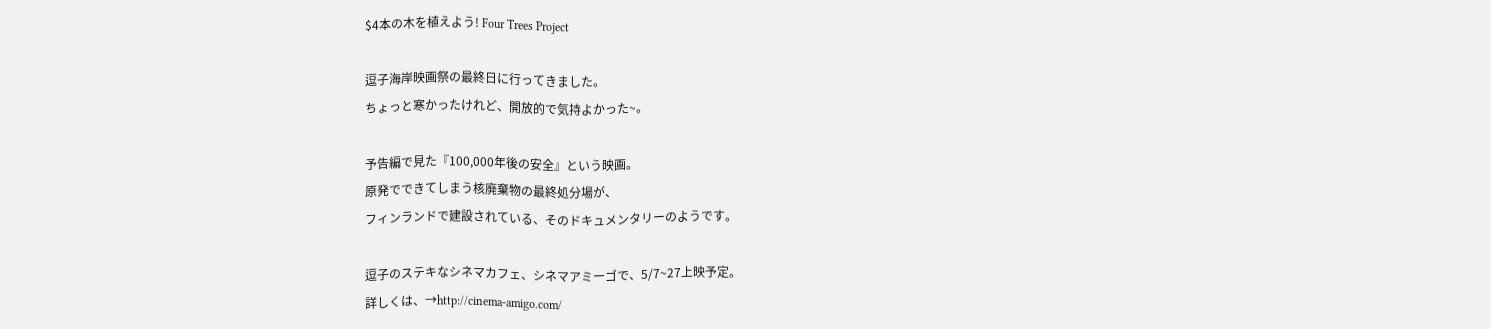$4本の木を植えよう! Four Trees Project

逗子海岸映画祭の最終日に行ってきました。
ちょっと寒かったけれど、開放的で気持よかった~。

予告編で見た『100,000年後の安全』という映画。
原発でできてしまう核廃棄物の最終処分場が、
フィンランドで建設されている、そのドキュメンタリーのようです。

逗子のステキなシネマカフェ、シネマアミーゴで、5/7~27上映予定。
詳しくは、→http://cinema-amigo.com/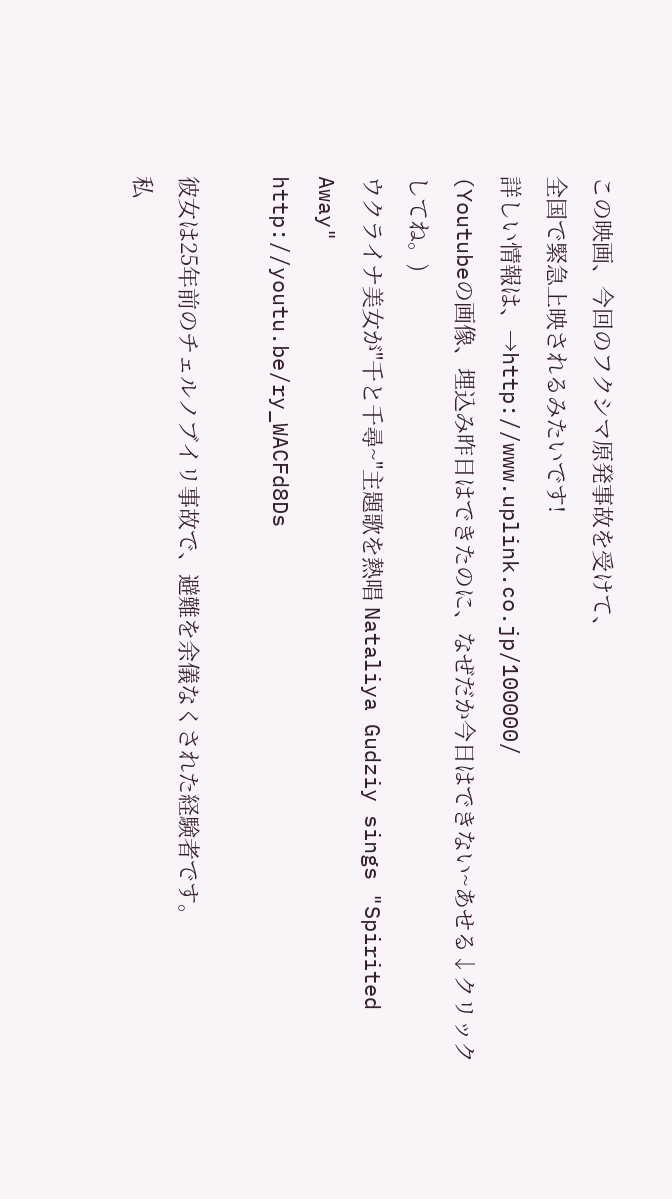この映画、今回のフクシマ原発事故を受けて、
全国で緊急上映されるみたいです!
詳しい情報は、→http://www.uplink.co.jp/100000/
(Youtubeの画像、埋込み昨日はできたのに、なぜだか今日はできない~あせる↓クリックしてね。)
ウクライナ美女が"千と千尋~"主題歌を熱唱 Nataliya Gudziy sings "Spirited Away"
http://youtu.be/ry_WACFd8Ds

彼女は25年前のチェルノブイリ事故で、避難を余儀なくされた経験者です。
私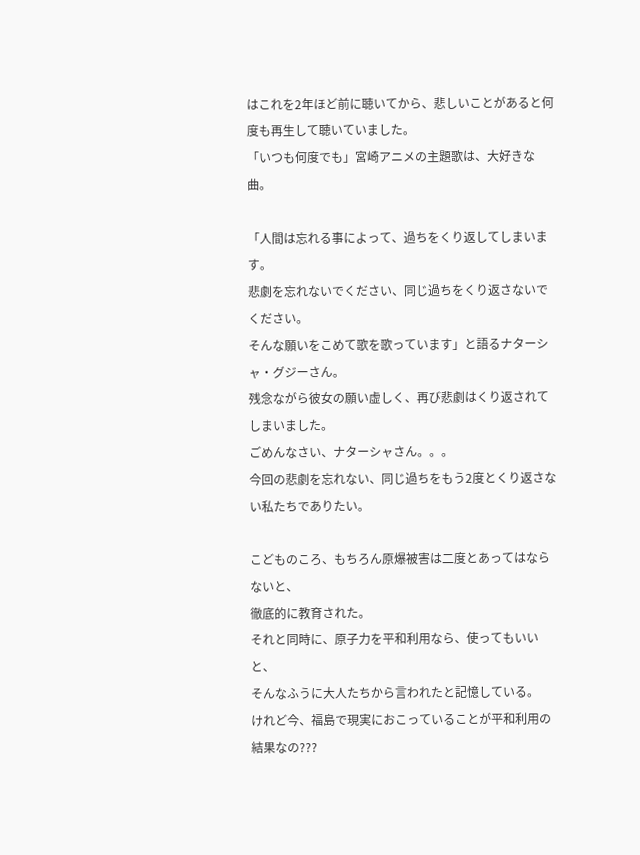はこれを2年ほど前に聴いてから、悲しいことがあると何度も再生して聴いていました。
「いつも何度でも」宮崎アニメの主題歌は、大好きな曲。

「人間は忘れる事によって、過ちをくり返してしまいます。
悲劇を忘れないでください、同じ過ちをくり返さないでください。
そんな願いをこめて歌を歌っています」と語るナターシャ・グジーさん。
残念ながら彼女の願い虚しく、再び悲劇はくり返されてしまいました。
ごめんなさい、ナターシャさん。。。
今回の悲劇を忘れない、同じ過ちをもう2度とくり返さない私たちでありたい。

こどものころ、もちろん原爆被害は二度とあってはならないと、
徹底的に教育された。
それと同時に、原子力を平和利用なら、使ってもいいと、
そんなふうに大人たちから言われたと記憶している。
けれど今、福島で現実におこっていることが平和利用の結果なの???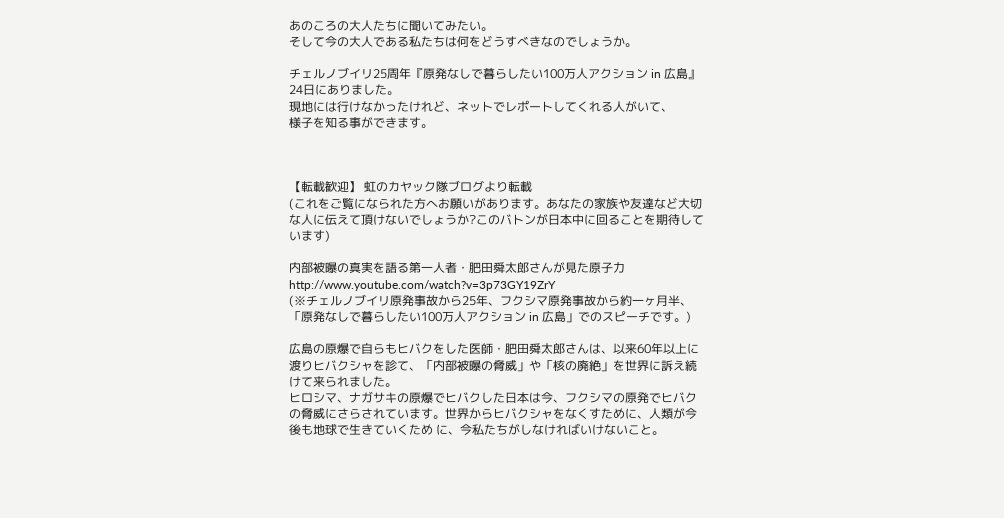あのころの大人たちに聞いてみたい。
そして今の大人である私たちは何をどうすべきなのでしょうか。

チェルノブイリ25周年『原発なしで暮らしたい100万人アクション in 広島』
24日にありました。
現地には行けなかったけれど、ネットでレポートしてくれる人がいて、
様子を知る事ができます。



【転載歓迎】 虹のカヤック隊ブログより転載
(これをご覧になられた方へお願いがあります。あなたの家族や友達など大切な人に伝えて頂けないでしょうか?このバトンが日本中に回ることを期待しています)

内部被曝の真実を語る第一人者・肥田舜太郎さんが見た原子力
http://www.youtube.com/watch?v=3p73GY19ZrY
(※チェルノブイリ原発事故から25年、フクシマ原発事故から約一ヶ月半、「原発なしで暮らしたい100万人アクション in 広島」でのスピーチです。)

広島の原爆で自らもヒバクをした医師・肥田舜太郎さんは、以来60年以上に渡りヒバクシャを診て、「内部被曝の脅威」や「核の廃絶」を世界に訴え続けて来られました。
ヒロシマ、ナガサキの原爆でヒバクした日本は今、フクシマの原発でヒバクの脅威にさらされています。世界からヒバクシャをなくすために、人類が今後も地球で生きていくため に、今私たちがしなければいけないこと。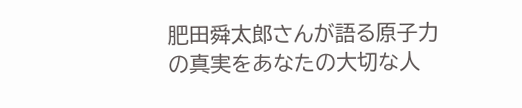肥田舜太郎さんが語る原子力の真実をあなたの大切な人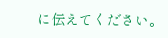に伝えてください。